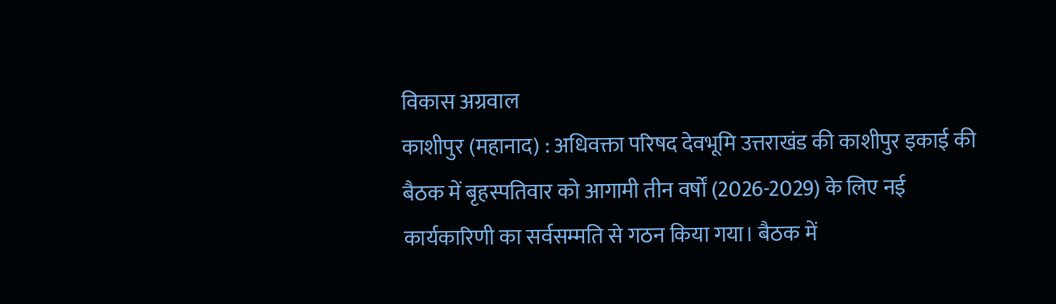विकास अग्रवाल
काशीपुर (महानाद) : अधिवक्ता परिषद देवभूमि उत्तराखंड की काशीपुर इकाई की बैठक में बृहस्पतिवार को आगामी तीन वर्षों (2026-2029) के लिए नई कार्यकारिणी का सर्वसम्मति से गठन किया गया। बैठक में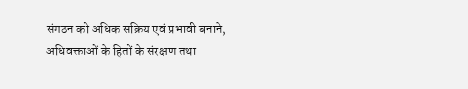संगठन को अधिक सक्रिय एवं प्रभावी बनाने, अधिवक्ताओं के हितों के संरक्षण तथा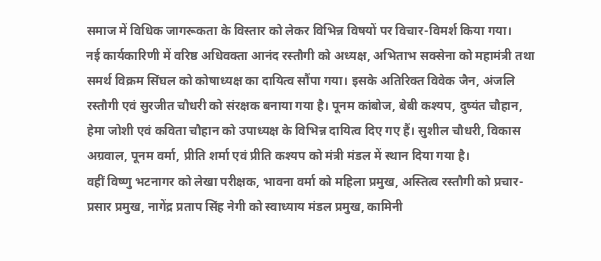समाज में विधिक जागरूकता के विस्तार को लेकर विभिन्न विषयों पर विचार-विमर्श किया गया।
नई कार्यकारिणी में वरिष्ठ अधिवक्ता आनंद रस्तौगी को अध्यक्ष, अभिताभ सक्सेना को महामंत्री तथा समर्थ विक्रम सिंघल को कोषाध्यक्ष का दायित्व सौंपा गया। इसके अतिरिक्त विवेक जैन, अंजलि रस्तौगी एवं सुरजीत चौधरी को संरक्षक बनाया गया है। पूनम कांबोज, बेबी कश्यप, दुष्यंत चौहान, हेमा जोशी एवं कविता चौहान को उपाध्यक्ष के विभिन्न दायित्व दिए गए हैं। सुशील चौधरी, विकास अग्रवाल, पूनम वर्मा, प्रीति शर्मा एवं प्रीति कश्यप को मंत्री मंडल में स्थान दिया गया है।
वहीं विष्णु भटनागर को लेखा परीक्षक, भावना वर्मा को महिला प्रमुख, अस्तित्व रस्तौगी को प्रचार-प्रसार प्रमुख, नागेंद्र प्रताप सिंह नेगी को स्वाध्याय मंडल प्रमुख, कामिनी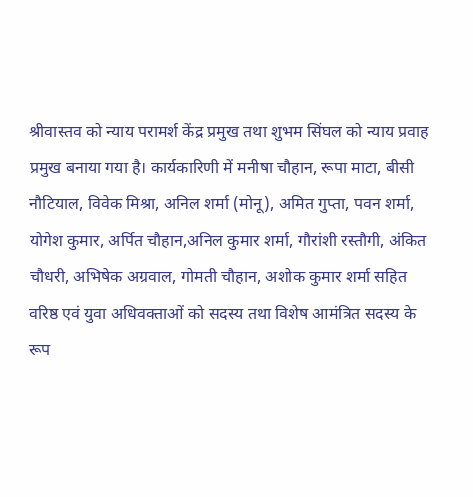श्रीवास्तव को न्याय परामर्श केंद्र प्रमुख तथा शुभम सिंघल को न्याय प्रवाह प्रमुख बनाया गया है। कार्यकारिणी में मनीषा चौहान, रूपा माटा, बीसी नौटियाल, विवेक मिश्रा, अनिल शर्मा (मोनू), अमित गुप्ता, पवन शर्मा, योगेश कुमार, अर्पित चौहान,अनिल कुमार शर्मा, गौरांशी रस्तौगी, अंकित चौधरी, अभिषेक अग्रवाल, गोमती चौहान, अशोक कुमार शर्मा सहित वरिष्ठ एवं युवा अधिवक्ताओं को सदस्य तथा विशेष आमंत्रित सदस्य के रूप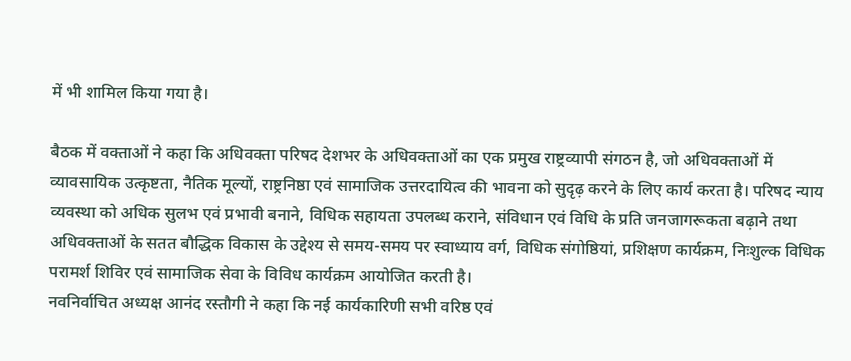में भी शामिल किया गया है।

बैठक में वक्ताओं ने कहा कि अधिवक्ता परिषद देशभर के अधिवक्ताओं का एक प्रमुख राष्ट्रव्यापी संगठन है, जो अधिवक्ताओं में व्यावसायिक उत्कृष्टता, नैतिक मूल्यों, राष्ट्रनिष्ठा एवं सामाजिक उत्तरदायित्व की भावना को सुदृढ़ करने के लिए कार्य करता है। परिषद न्याय व्यवस्था को अधिक सुलभ एवं प्रभावी बनाने, विधिक सहायता उपलब्ध कराने, संविधान एवं विधि के प्रति जनजागरूकता बढ़ाने तथा अधिवक्ताओं के सतत बौद्धिक विकास के उद्देश्य से समय-समय पर स्वाध्याय वर्ग, विधिक संगोष्ठियां, प्रशिक्षण कार्यक्रम, निःशुल्क विधिक परामर्श शिविर एवं सामाजिक सेवा के विविध कार्यक्रम आयोजित करती है।
नवनिर्वाचित अध्यक्ष आनंद रस्तौगी ने कहा कि नई कार्यकारिणी सभी वरिष्ठ एवं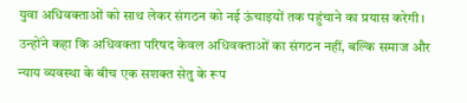युवा अधिवक्ताओं को साथ लेकर संगठन को नई ऊंचाइयों तक पहुंचाने का प्रयास करेगी। उन्होंने कहा कि अधिवक्ता परिषद केवल अधिवक्ताओं का संगठन नहीं, बल्कि समाज और न्याय व्यवस्था के बीच एक सशक्त सेतु के रूप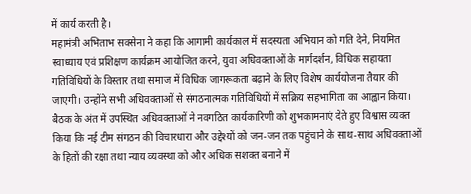में कार्य करती है।
महामंत्री अभिताभ सक्सेना ने कहा कि आगामी कार्यकाल में सदस्यता अभियान को गति देने, नियमित स्वाध्याय एवं प्रशिक्षण कार्यक्रम आयोजित करने, युवा अधिवक्ताओं के मार्गदर्शन, विधिक सहायता गतिविधियों के विस्तार तथा समाज में विधिक जागरूकता बढ़ाने के लिए विशेष कार्ययोजना तैयार की जाएगी। उन्होंने सभी अधिवक्ताओं से संगठनात्मक गतिविधियों में सक्रिय सहभागिता का आह्वान किया।
बैठक के अंत में उपस्थित अधिवक्ताओं ने नवगठित कार्यकारिणी को शुभकामनाएं देते हुए विश्वास व्यक्त किया कि नई टीम संगठन की विचारधारा और उद्देश्यों को जन-जन तक पहुंचाने के साथ-साथ अधिवक्ताओं के हितों की रक्षा तथा न्याय व्यवस्था को और अधिक सशक्त बनाने में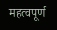महत्वपूर्ण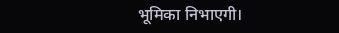भूमिका निभाएगी।